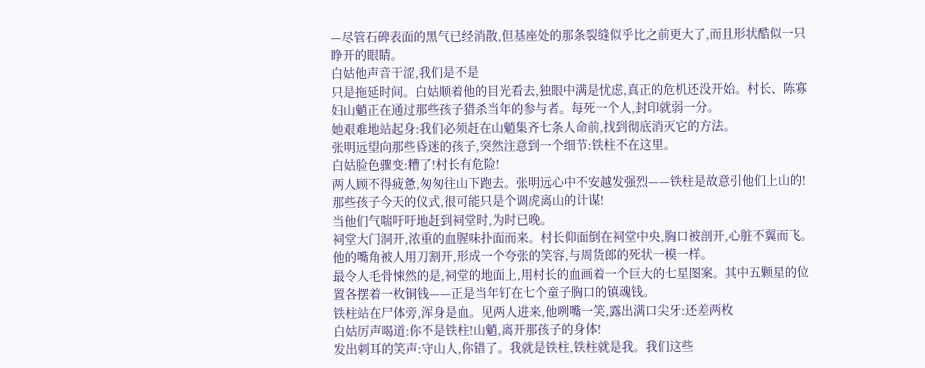—尽管石碑表面的黑气已经消散,但基座处的那条裂缝似乎比之前更大了,而且形状酷似一只睁开的眼睛。
白姑他声音干涩,我们是不是
只是拖延时间。白姑顺着他的目光看去,独眼中满是忧虑,真正的危机还没开始。村长、陈寡妇山魈正在通过那些孩子猎杀当年的参与者。每死一个人,封印就弱一分。
她艰难地站起身:我们必须赶在山魈集齐七条人命前,找到彻底消灭它的方法。
张明远望向那些昏迷的孩子,突然注意到一个细节:铁柱不在这里。
白姑脸色骤变:糟了!村长有危险!
两人顾不得疲惫,匆匆往山下跑去。张明远心中不安越发强烈——铁柱是故意引他们上山的!那些孩子今天的仪式,很可能只是个调虎离山的计谋!
当他们气喘吁吁地赶到祠堂时,为时已晚。
祠堂大门洞开,浓重的血腥味扑面而来。村长仰面倒在祠堂中央,胸口被剖开,心脏不翼而飞。他的嘴角被人用刀割开,形成一个夸张的笑容,与周货郎的死状一模一样。
最令人毛骨悚然的是,祠堂的地面上,用村长的血画着一个巨大的七星图案。其中五颗星的位置各摆着一枚铜钱——正是当年钉在七个童子胸口的镇魂钱。
铁柱站在尸体旁,浑身是血。见两人进来,他咧嘴一笑,露出满口尖牙:还差两枚
白姑厉声喝道:你不是铁柱!山魈,离开那孩子的身体!
发出刺耳的笑声:守山人,你错了。我就是铁柱,铁柱就是我。我们这些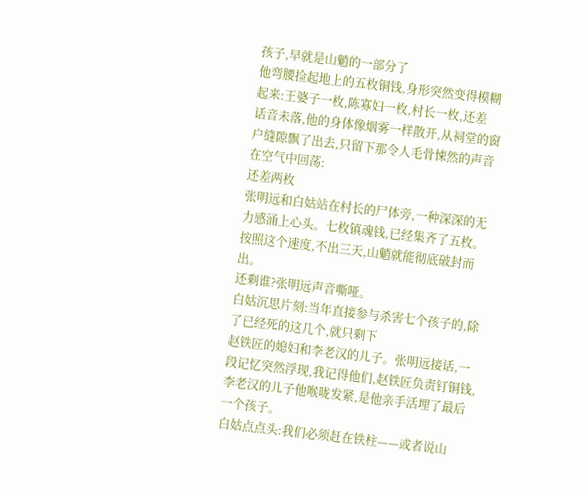孩子,早就是山魈的一部分了
他弯腰捡起地上的五枚铜钱,身形突然变得模糊起来:王婆子一枚,陈寡妇一枚,村长一枚,还差
话音未落,他的身体像烟雾一样散开,从祠堂的窗户缝隙飘了出去,只留下那令人毛骨悚然的声音在空气中回荡:
还差两枚
张明远和白姑站在村长的尸体旁,一种深深的无力感涌上心头。七枚镇魂钱,已经集齐了五枚。按照这个速度,不出三天,山魈就能彻底破封而出。
还剩谁?张明远声音嘶哑。
白姑沉思片刻:当年直接参与杀害七个孩子的,除了已经死的这几个,就只剩下
赵铁匠的媳妇和李老汉的儿子。张明远接话,一段记忆突然浮现,我记得他们,赵铁匠负责钉铜钱,李老汉的儿子他喉咙发紧,是他亲手活埋了最后一个孩子。
白姑点点头:我们必须赶在铁柱——或者说山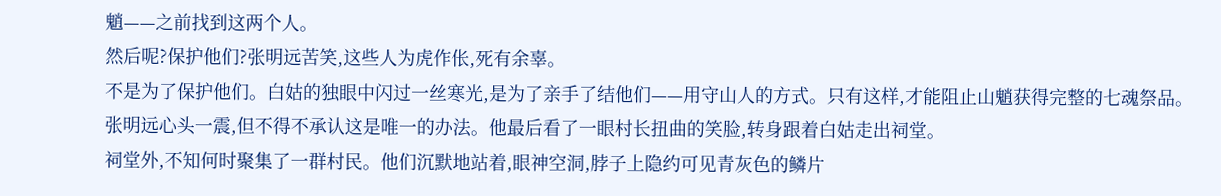魈——之前找到这两个人。
然后呢?保护他们?张明远苦笑,这些人为虎作伥,死有余辜。
不是为了保护他们。白姑的独眼中闪过一丝寒光,是为了亲手了结他们——用守山人的方式。只有这样,才能阻止山魈获得完整的七魂祭品。
张明远心头一震,但不得不承认这是唯一的办法。他最后看了一眼村长扭曲的笑脸,转身跟着白姑走出祠堂。
祠堂外,不知何时聚集了一群村民。他们沉默地站着,眼神空洞,脖子上隐约可见青灰色的鳞片